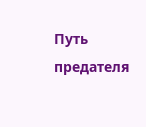Путь предателя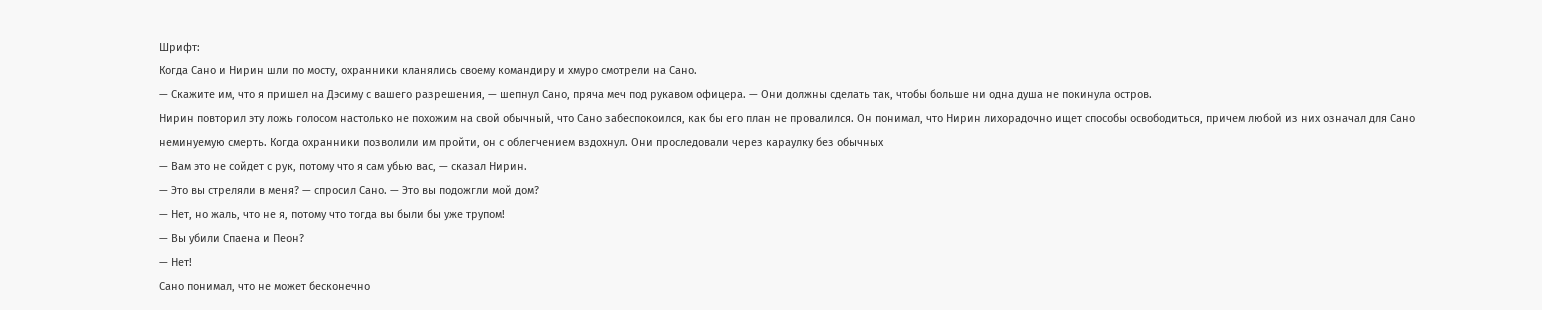Шрифт:
Когда Сано и Нирин шли по мосту, охранники кланялись своему командиру и хмуро смотрели на Сано.
— Скажите им, что я пришел на Дэсиму с вашего разрешения, — шепнул Сано, пряча меч под рукавом офицера. — Они должны сделать так, чтобы больше ни одна душа не покинула остров.
Нирин повторил эту ложь голосом настолько не похожим на свой обычный, что Сано забеспокоился, как бы его план не провалился. Он понимал, что Нирин лихорадочно ищет способы освободиться, причем любой из них означал для Сано неминуемую смерть. Когда охранники позволили им пройти, он с облегчением вздохнул. Они проследовали через караулку без обычных
— Вам это не сойдет с рук, потому что я сам убью вас, — сказал Нирин.
— Это вы стреляли в меня? — спросил Сано. — Это вы подожгли мой дом?
— Нет, но жаль, что не я, потому что тогда вы были бы уже трупом!
— Вы убили Спаена и Пеон?
— Нет!
Сано понимал, что не может бесконечно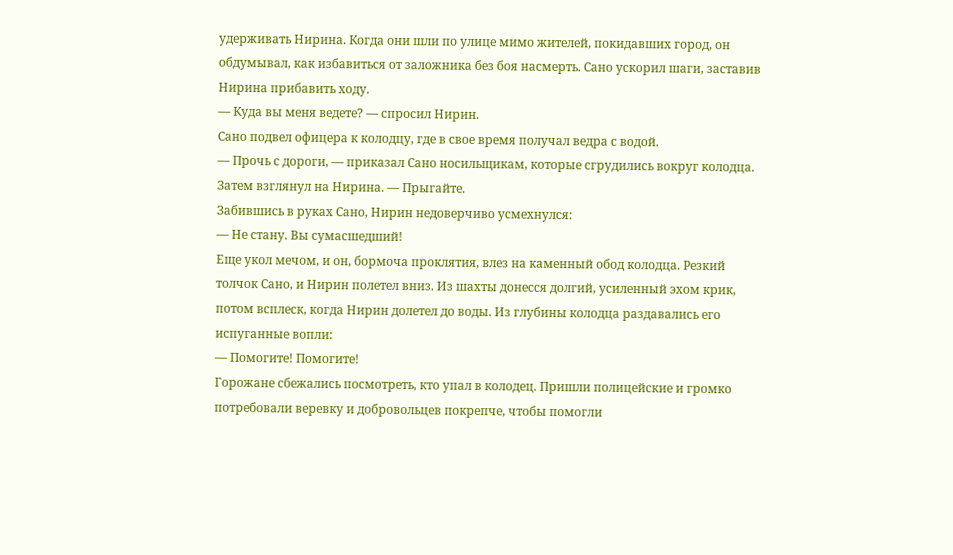удерживать Нирина. Когда они шли по улице мимо жителей, покидавших город, он обдумывал, как избавиться от заложника без боя насмерть. Сано ускорил шаги, заставив Нирина прибавить ходу.
— Куда вы меня ведете? — спросил Нирин.
Сано подвел офицера к колодцу, где в свое время получал ведра с водой.
— Прочь с дороги, — приказал Сано носильщикам, которые сгрудились вокруг колодца. Затем взглянул на Нирина. — Прыгайте.
Забившись в руках Сано, Нирин недоверчиво усмехнулся:
— Не стану. Вы сумасшедший!
Еще укол мечом, и он, бормоча проклятия, влез на каменный обод колодца. Резкий толчок Сано, и Нирин полетел вниз. Из шахты донесся долгий, усиленный эхом крик, потом всплеск, когда Нирин долетел до воды. Из глубины колодца раздавались его испуганные вопли:
— Помогите! Помогите!
Горожане сбежались посмотреть, кто упал в колодец. Пришли полицейские и громко потребовали веревку и добровольцев покрепче, чтобы помогли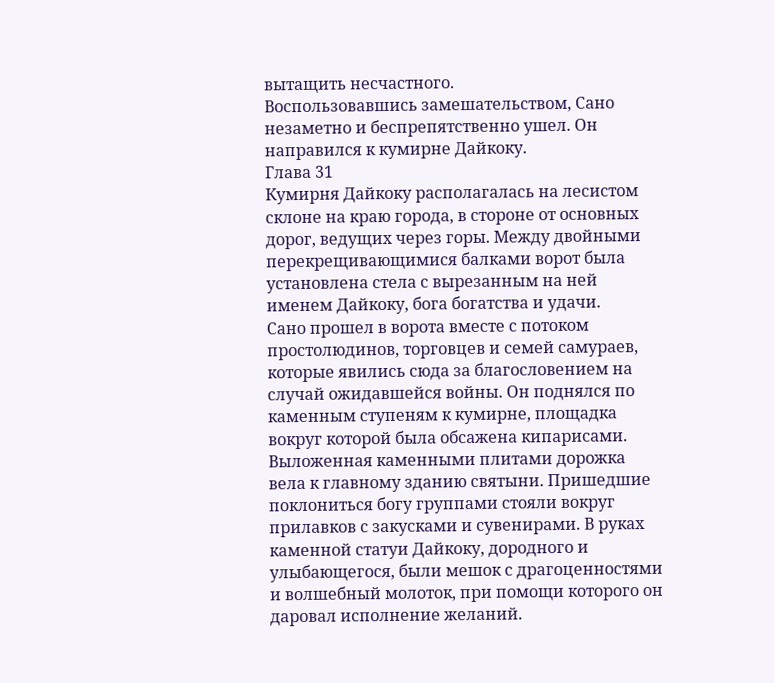вытащить несчастного.
Воспользовавшись замешательством, Сано незаметно и беспрепятственно ушел. Он направился к кумирне Дайкоку.
Глава 31
Кумирня Дайкоку располагалась на лесистом склоне на краю города, в стороне от основных дорог, ведущих через горы. Между двойными перекрещивающимися балками ворот была установлена стела с вырезанным на ней именем Дайкоку, бога богатства и удачи.
Сано прошел в ворота вместе с потоком простолюдинов, торговцев и семей самураев, которые явились сюда за благословением на случай ожидавшейся войны. Он поднялся по каменным ступеням к кумирне, площадка вокруг которой была обсажена кипарисами. Выложенная каменными плитами дорожка вела к главному зданию святыни. Пришедшие поклониться богу группами стояли вокруг прилавков с закусками и сувенирами. В руках каменной статуи Дайкоку, дородного и улыбающегося, были мешок с драгоценностями и волшебный молоток, при помощи которого он даровал исполнение желаний.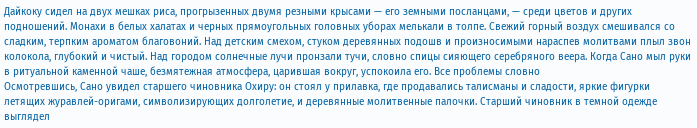Дайкоку сидел на двух мешках риса, прогрызенных двумя резными крысами — его земными посланцами, — среди цветов и других подношений. Монахи в белых халатах и черных прямоугольных головных уборах мелькали в толпе. Свежий горный воздух смешивался со сладким, терпким ароматом благовоний. Над детским смехом, стуком деревянных подошв и произносимыми нараспев молитвами плыл звон колокола, глубокий и чистый. Над городом солнечные лучи пронзали тучи, словно спицы сияющего серебряного веера. Когда Сано мыл руки в ритуальной каменной чаше, безмятежная атмосфера, царившая вокруг, успокоила его. Все проблемы словно
Осмотревшись, Сано увидел старшего чиновника Охиру: он стоял у прилавка, где продавались талисманы и сладости, яркие фигурки летящих журавлей-оригами, символизирующих долголетие, и деревянные молитвенные палочки. Старший чиновник в темной одежде выглядел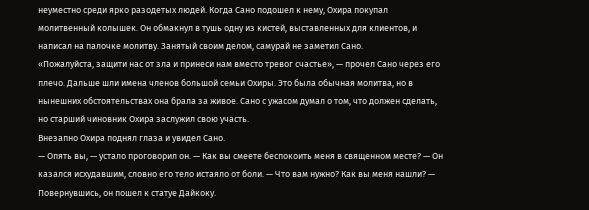неуместно среди ярко разодетых людей. Когда Сано подошел к нему, Охира покупал молитвенный колышек. Он обмакнул в тушь одну из кистей, выставленных для клиентов, и написал на палочке молитву. Занятый своим делом, самурай не заметил Сано.
«Пожалуйста, защити нас от зла и принеси нам вместо тревог счастье», — прочел Сано через его плечо. Дальше шли имена членов большой семьи Охиры. Это была обычная молитва, но в нынешних обстоятельствах она брала за живое. Сано с ужасом думал о том, что должен сделать, но старший чиновник Охира заслужил свою участь.
Внезапно Охира поднял глаза и увидел Сано.
— Опять вы, — устало проговорил он. — Как вы смеете беспокоить меня в священном месте? — Он казался исхудавшим, словно его тело истаяло от боли. — Что вам нужно? Как вы меня нашли? — Повернувшись, он пошел к статуе Дайкоку.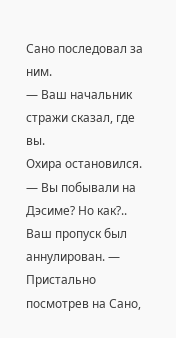Сано последовал за ним.
— Ваш начальник стражи сказал, где вы.
Охира остановился.
— Вы побывали на Дэсиме? Но как?.. Ваш пропуск был аннулирован. — Пристально посмотрев на Сано,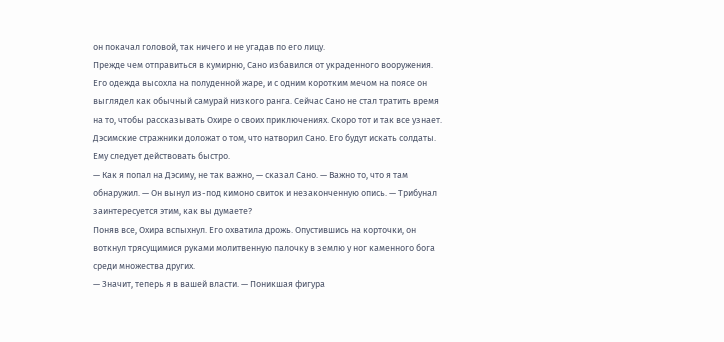он покачал головой, так ничего и не угадав по его лицу.
Прежде чем отправиться в кумирню, Сано избавился от украденного вооружения. Его одежда высохла на полуденной жаре, и с одним коротким мечом на поясе он выглядел как обычный самурай низкого ранга. Сейчас Сано не стал тратить время на то, чтобы рассказывать Охире о своих приключениях. Скоро тот и так все узнает. Дэсимские стражники доложат о том, что натворил Сано. Его будут искать солдаты. Ему следует действовать быстро.
— Как я попал на Дэсиму, не так важно, — сказал Сано. — Важно то, что я там обнаружил. — Он вынул из-под кимоно свиток и незаконченную опись. — Трибунал заинтересуется этим, как вы думаете?
Поняв все, Охира вспыхнул. Его охватила дрожь. Опустившись на корточки, он воткнул трясущимися руками молитвенную палочку в землю у ног каменного бога среди множества других.
— Значит, теперь я в вашей власти. — Поникшая фигура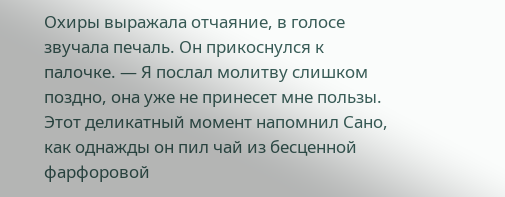Охиры выражала отчаяние, в голосе звучала печаль. Он прикоснулся к палочке. — Я послал молитву слишком поздно, она уже не принесет мне пользы.
Этот деликатный момент напомнил Сано, как однажды он пил чай из бесценной фарфоровой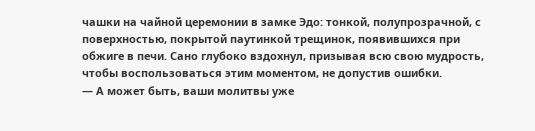чашки на чайной церемонии в замке Эдо: тонкой, полупрозрачной, с поверхностью, покрытой паутинкой трещинок, появившихся при обжиге в печи. Сано глубоко вздохнул, призывая всю свою мудрость, чтобы воспользоваться этим моментом, не допустив ошибки.
— А может быть, ваши молитвы уже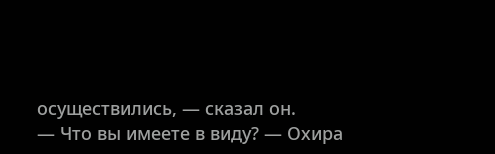осуществились, — сказал он.
— Что вы имеете в виду? — Охира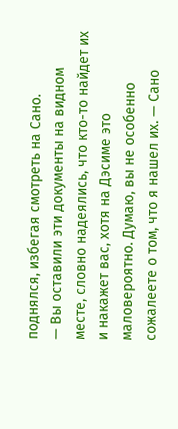поднялся, избегая смотреть на Сано.
— Вы оставили эти документы на видном месте, словно надеялись, что кто-то найдет их и накажет вас, хотя на Дэсиме это маловероятно. Думаю, вы не особенно сожалеете о том, что я нашел их. — Сано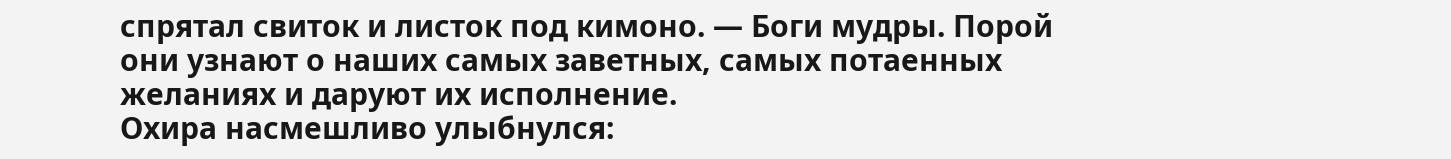спрятал свиток и листок под кимоно. — Боги мудры. Порой они узнают о наших самых заветных, самых потаенных желаниях и даруют их исполнение.
Охира насмешливо улыбнулся: